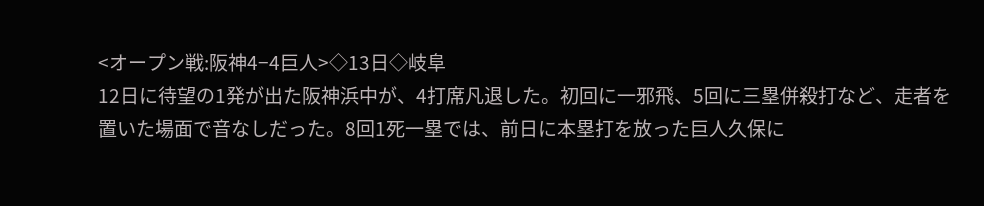<オープン戦:阪神4−4巨人>◇13日◇岐阜
12日に待望の1発が出た阪神浜中が、4打席凡退した。初回に一邪飛、5回に三塁併殺打など、走者を置いた場面で音なしだった。8回1死一塁では、前日に本塁打を放った巨人久保に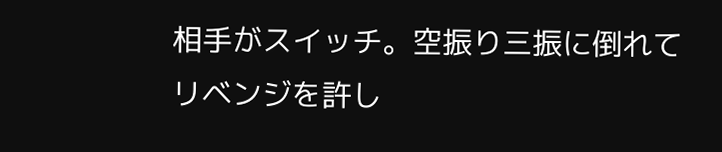相手がスイッチ。空振り三振に倒れてリベンジを許し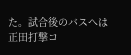た。試合後のバスへは正田打撃コ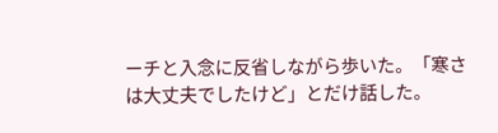ーチと入念に反省しながら歩いた。「寒さは大丈夫でしたけど」とだけ話した。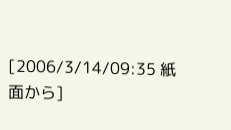[2006/3/14/09:35 紙面から]